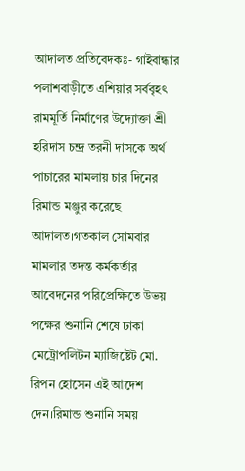আদালত প্রতিবেদকঃ- গাইবান্ধার পলাশবাড়ীতে এশিয়ার সর্ববৃহৎ রামমূর্তি নির্মাণের উদ্যোক্তা শ্রী হরিদাস চন্দ্র তরনী দাসকে অর্থ পাচারের মামলায় চার দিনের রিমান্ড মঞ্জুর করেছে আদালত।গতকাল সোমবার মামলার তদন্ত কর্মকর্তার আবেদনের পরিপ্রেক্ষিতে উভয় পক্ষের শুনানি শেষে ঢাকা মেট্রোপলিটন ম্যাজিষ্টেট মো. রিপন হোসেন এই আদেশ দেন।রিমান্ড শুনানি সময়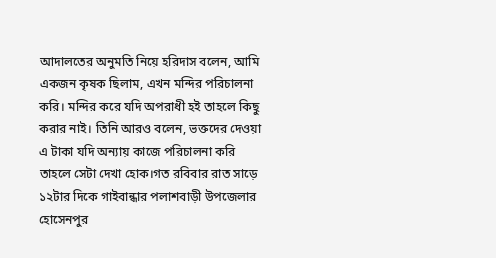আদালতের অনুমতি নিয়ে হরিদাস বলেন, আমি একজন কৃষক ছিলাম, এখন মন্দির পরিচালনা করি। মন্দির করে যদি অপরাধী হই তাহলে কিছু করার নাই। তিনি আরও বলেন, ভক্তদের দেওয়া এ টাকা যদি অন্যায় কাজে পরিচালনা করি তাহলে সেটা দেখা হোক।গত রবিবার রাত সাড়ে ১২টার দিকে গাইবান্ধার পলাশবাড়ী উপজেলার হোসেনপুর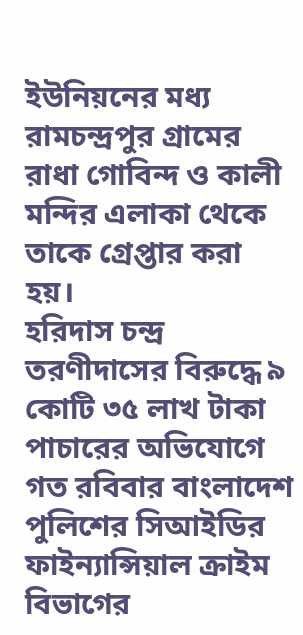ইউনিয়নের মধ্য রামচন্দ্রপুর গ্রামের রাধা গোবিন্দ ও কালী মন্দির এলাকা থেকে তাকে গ্রেপ্তার করা হয়।
হরিদাস চন্দ্র তরণীদাসের বিরুদ্ধে ৯ কোটি ৩৫ লাখ টাকা পাচারের অভিযোগে গত রবিবার বাংলাদেশ পুলিশের সিআইডির ফাইন্যান্সিয়াল ক্রাইম বিভাগের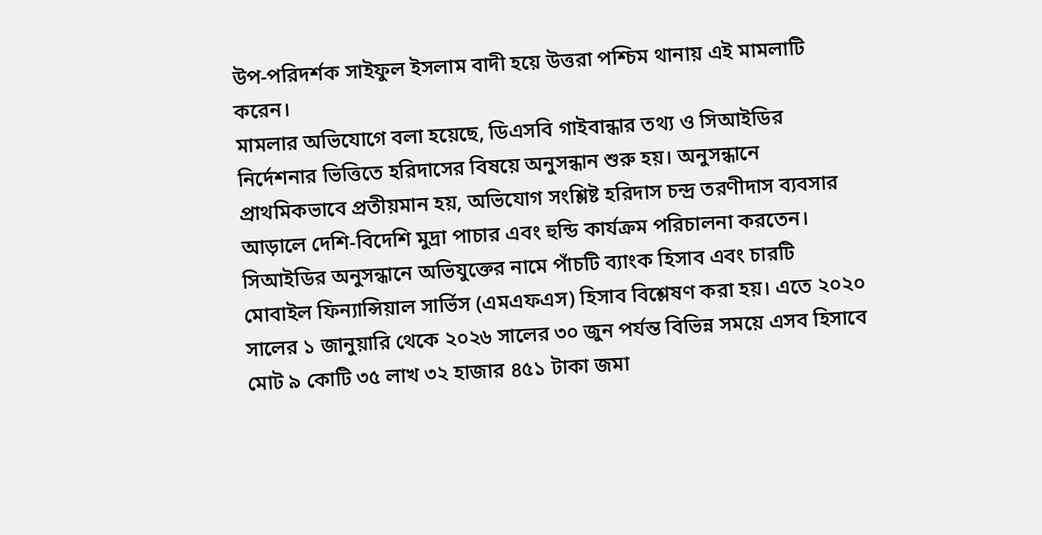উপ-পরিদর্শক সাইফুল ইসলাম বাদী হয়ে উত্তরা পশ্চিম থানায় এই মামলাটি করেন।
মামলার অভিযোগে বলা হয়েছে, ডিএসবি গাইবান্ধার তথ্য ও সিআইডির নির্দেশনার ভিত্তিতে হরিদাসের বিষয়ে অনুসন্ধান শুরু হয়। অনুসন্ধানে প্রাথমিকভাবে প্রতীয়মান হয়, অভিযোগ সংশ্লিষ্ট হরিদাস চন্দ্র তরণীদাস ব্যবসার আড়ালে দেশি-বিদেশি মুদ্রা পাচার এবং হুন্ডি কার্যক্রম পরিচালনা করতেন। সিআইডির অনুসন্ধানে অভিযুক্তের নামে পাঁচটি ব্যাংক হিসাব এবং চারটি মোবাইল ফিন্যান্সিয়াল সার্ভিস (এমএফএস) হিসাব বিশ্লেষণ করা হয়। এতে ২০২০ সালের ১ জানুয়ারি থেকে ২০২৬ সালের ৩০ জুন পর্যন্ত বিভিন্ন সময়ে এসব হিসাবে মোট ৯ কোটি ৩৫ লাখ ৩২ হাজার ৪৫১ টাকা জমা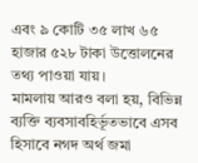এবং ৯ কোটি ৩৫ লাখ ৬৫ হাজার ৫২৮ টাকা উত্তোলনের তথ্য পাওয়া যায়।
মামলায় আরও বলা হয়, বিভিন্ন ব্যক্তি ব্যবসাবহির্ভূতভাবে এসব হিসাবে নগদ অর্থ জমা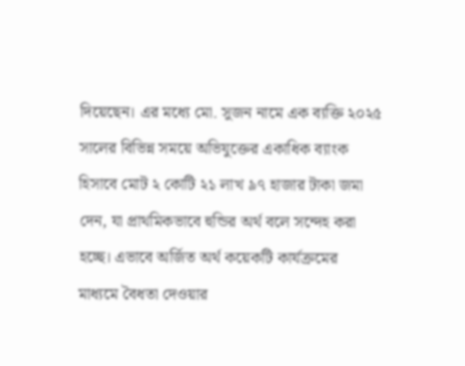দিয়েছেন। এর মধ্যে মো. সুজন নামে এক ব্যক্তি ২০২৫ সালের বিভিন্ন সময়ে অভিযুক্তের একাধিক ব্যাংক হিসাবে মোট ২ কোটি ২১ লাখ ৯৭ হাজার টাকা জমা দেন, যা প্রাথমিকভাবে হুন্ডির অর্থ বলে সন্দেহ করা হচ্ছে। এভাবে অর্জিত অর্থ কয়েকটি কার্যক্রমের মাধ্যমে বৈধতা দেওয়ার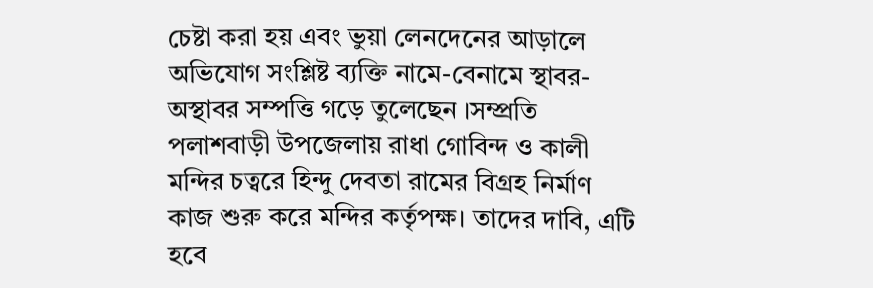চেষ্টা করা হয় এবং ভুয়া লেনদেনের আড়ালে অভিযোগ সংশ্লিষ্ট ব্যক্তি নামে-বেনামে স্থাবর-অস্থাবর সম্পত্তি গড়ে তুলেছেন ।সম্প্রতি পলাশবাড়ী উপজেলায় রাধা গোবিন্দ ও কালী মন্দির চত্বরে হিন্দু দেবতা রামের বিগ্রহ নির্মাণ কাজ শুরু করে মন্দির কর্তৃপক্ষ। তাদের দাবি, এটি হবে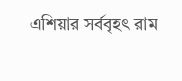এশিয়ার সর্ববৃহৎ রাম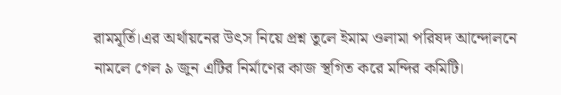রামমূর্তি।এর অর্থায়নের উৎস নিয়ে প্রশ্ন তুলে ইমাম ওলামা পরিষদ আন্দোলনে নামলে গেল ৯ জুন এটির নির্মাণের কাজ স্থগিত করে মন্দির কমিটি।